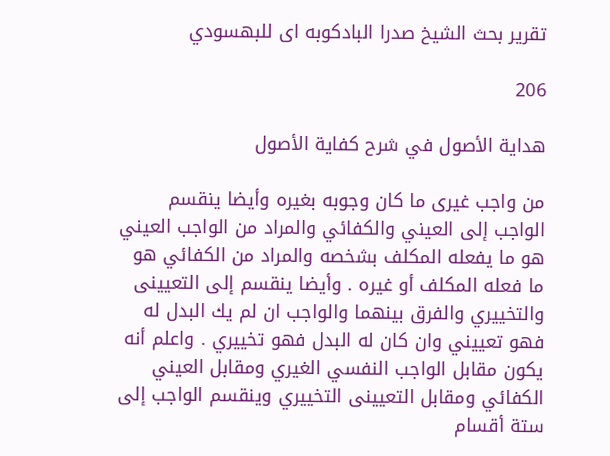تقرير بحث الشيخ صدرا البادكوبه اى للبهسودي

206

هداية الأصول في شرح كفاية الأصول

من واجب غيرى ما كان وجوبه بغيره وأيضا ينقسم الواجب إلى العيني والكفائي والمراد من الواجب العيني هو ما يفعله المكلف بشخصه والمراد من الكفائي هو ما فعله المكلف أو غيره . وأيضا ينقسم إلى التعيينى والتخييري والفرق بينهما والواجب ان لم يك البدل له فهو تعييني وان كان له البدل فهو تخييري . واعلم أنه يكون مقابل الواجب النفسي الغيري ومقابل العيني الكفائي ومقابل التعيينى التخييري وينقسم الواجب إلى ستة أقسام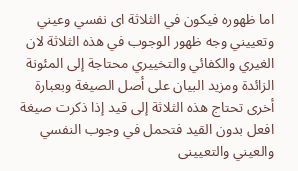اما ظهوره فيكون في الثلاثة اى نفسي وعيني وتعييني وجه ظهور الوجوب في هذه الثلاثة لان الغيري والكفائي والتخييري محتاجة إلى المئونة الزائدة ومزيد البيان على أصل الصيغة وبعبارة أخرى تحتاج هذه الثلاثة إلى قيد إذا ذكرت صيغة افعل بدون القيد فتحمل في وجوب النفسي والعيني والتعيينى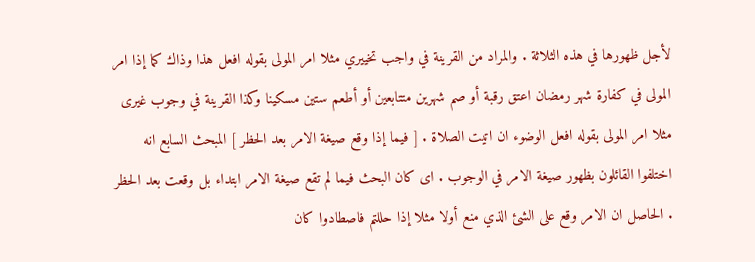لأجل ظهورها في هذه الثلاثة . والمراد من القرينة في واجب تخييري مثلا امر المولى بقوله افعل هذا وذاك كما إذا امر المولى في كفارة شهر رمضان اعتق رقبة أو صم شهرين متتابعين أو أطعم ستين مسكينا وكذا القرينة في وجوب غيرى مثلا امر المولى بقوله افعل الوضوء ان اتيت الصلاة . [ فيما إذا وقع صيغة الامر بعد الحظر ] المبحث السابع انه اختلفوا القائلون بظهور صيغة الامر في الوجوب . اى كان البحث فيما لم تقع صيغة الامر ابتداء بل وقعت بعد الحظر . الحاصل ان الامر وقع على الشئ الذي منع أولا مثلا إذا حللتم فاصطادوا كان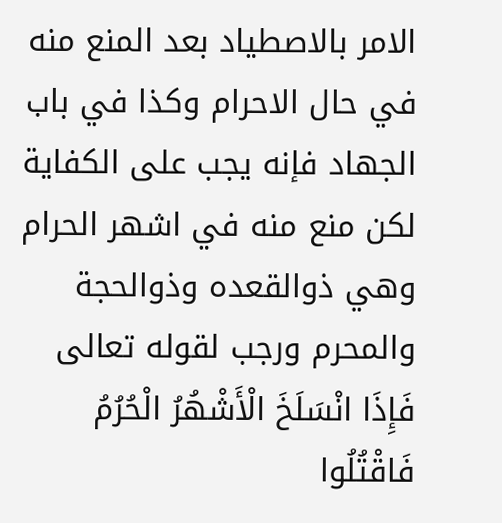الامر بالاصطياد بعد المنع منه في حال الاحرام وكذا في باب الجهاد فإنه يجب على الكفاية لكن منع منه في اشهر الحرام وهي ذوالقعده وذوالحجة والمحرم ورجب لقوله تعالى فَإِذَا انْسَلَخَ الْأَشْهُرُ الْحُرُمُ فَاقْتُلُوا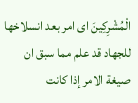الْمُشْرِكِينَ اى امر بعد انسلاخها للجهاد قد علم مما سبق ان صيغة الامر إذا كانت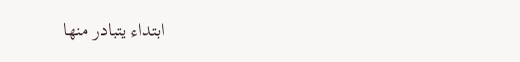ابتداء يتبادر منها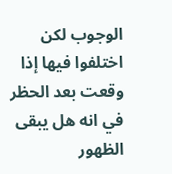الوجوب لكن اختلفوا فيها إذا وقعت بعد الحظر في انه هل يبقى الظهور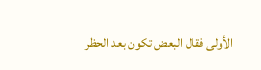الأولى فقال البعض تكون بعد الحظر